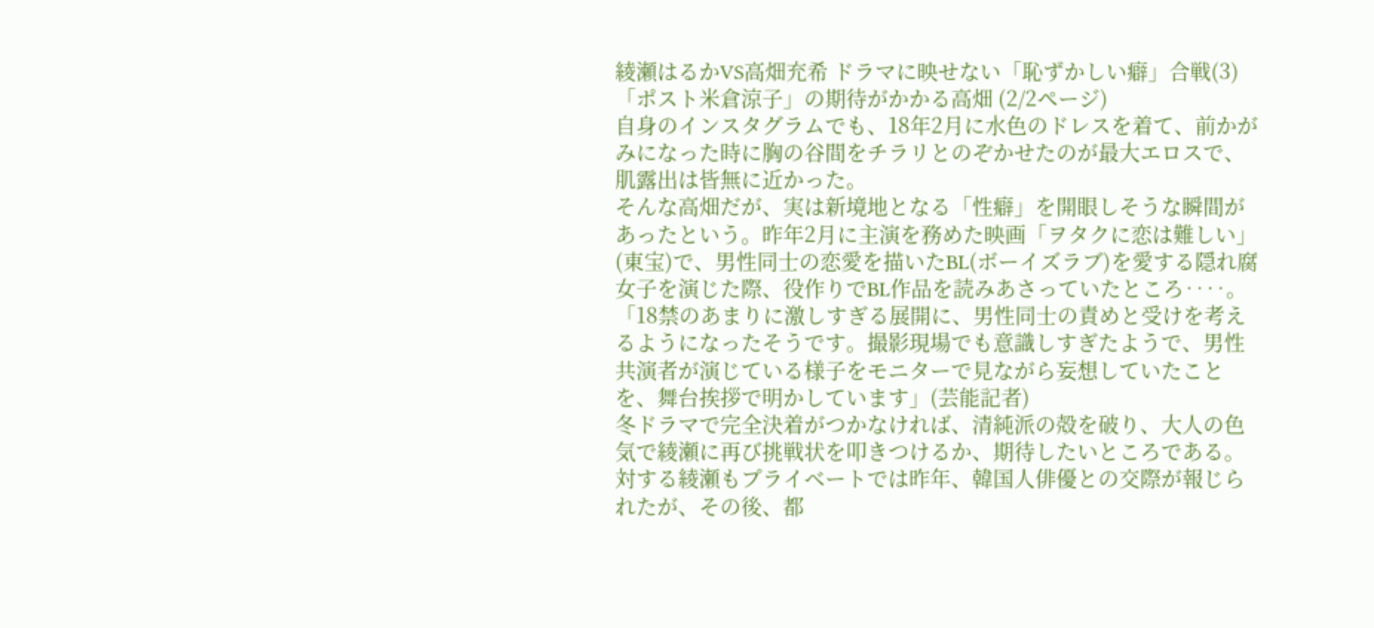綾瀬はるかVS高畑充希 ドラマに映せない「恥ずかしい癖」合戦(3)「ポスト米倉涼子」の期待がかかる高畑 (2/2ページ)
自身のインスタグラムでも、18年2月に水色のドレスを着て、前かがみになった時に胸の谷間をチラリとのぞかせたのが最大エロスで、肌露出は皆無に近かった。
そんな高畑だが、実は新境地となる「性癖」を開眼しそうな瞬間があったという。昨年2月に主演を務めた映画「ヲタクに恋は難しい」(東宝)で、男性同士の恋愛を描いたBL(ボーイズラブ)を愛する隠れ腐女子を演じた際、役作りでBL作品を読みあさっていたところ‥‥。
「18禁のあまりに激しすぎる展開に、男性同士の責めと受けを考えるようになったそうです。撮影現場でも意識しすぎたようで、男性共演者が演じている様子をモニターで見ながら妄想していたことを、舞台挨拶で明かしています」(芸能記者)
冬ドラマで完全決着がつかなければ、清純派の殻を破り、大人の色気で綾瀬に再び挑戦状を叩きつけるか、期待したいところである。
対する綾瀬もプライベートでは昨年、韓国人俳優との交際が報じられたが、その後、都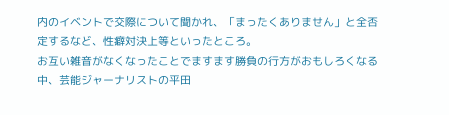内のイベントで交際について聞かれ、「まったくありません」と全否定するなど、性癖対決上等といったところ。
お互い雑音がなくなったことでますます勝負の行方がおもしろくなる中、芸能ジャーナリストの平田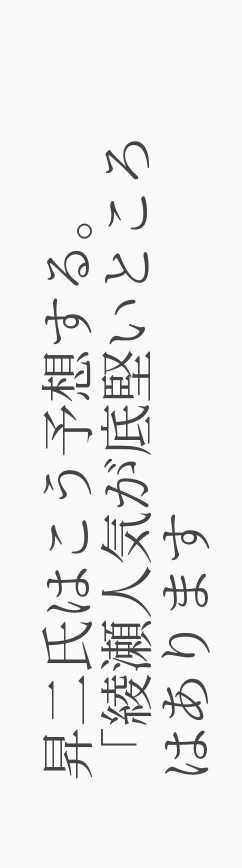昇二氏はこう予想する。
「綾瀬人気が底堅いところはあります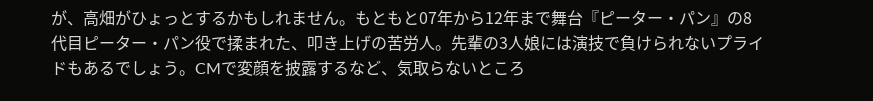が、高畑がひょっとするかもしれません。もともと07年から12年まで舞台『ピーター・パン』の8代目ピーター・パン役で揉まれた、叩き上げの苦労人。先輩の3人娘には演技で負けられないプライドもあるでしょう。CMで変顔を披露するなど、気取らないところ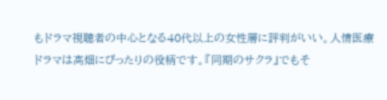もドラマ視聴者の中心となる40代以上の女性層に評判がいい。人情医療ドラマは高畑にぴったりの役柄です。『同期のサクラ』でもそ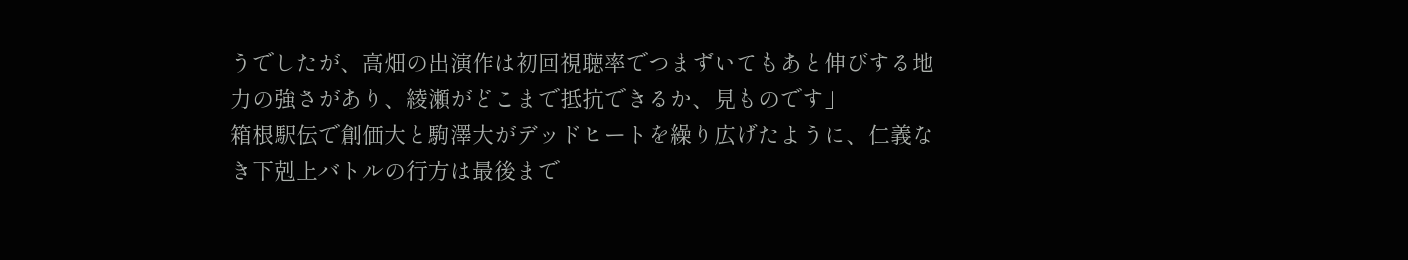うでしたが、高畑の出演作は初回視聴率でつまずいてもあと伸びする地力の強さがあり、綾瀬がどこまで抵抗できるか、見ものです」
箱根駅伝で創価大と駒澤大がデッドヒートを繰り広げたように、仁義なき下剋上バトルの行方は最後まで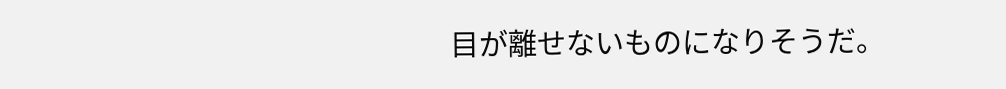目が離せないものになりそうだ。